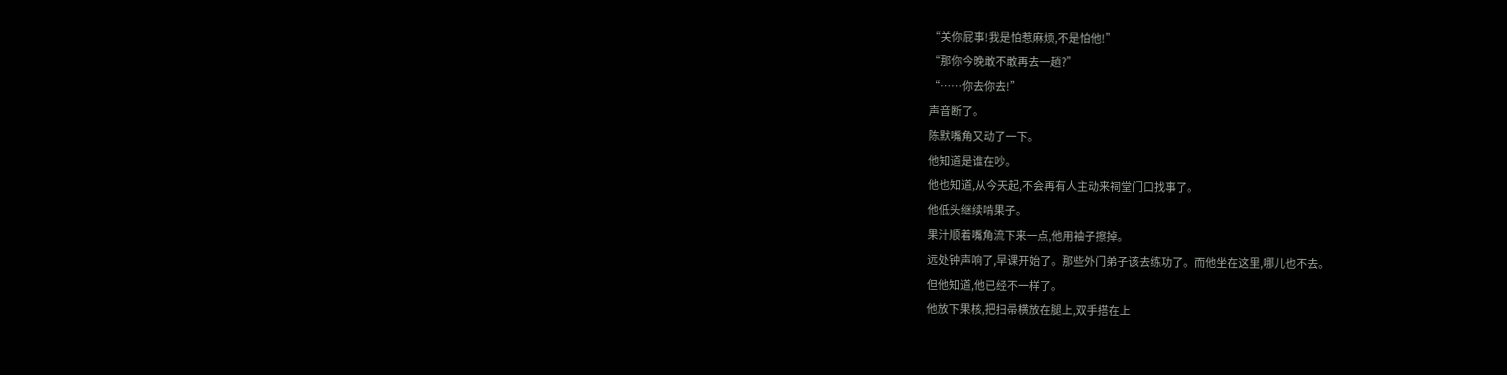“关你屁事!我是怕惹麻烦,不是怕他!”
“那你今晚敢不敢再去一趟?”
“……你去你去!”
声音断了。
陈默嘴角又动了一下。
他知道是谁在吵。
他也知道,从今天起,不会再有人主动来祠堂门口找事了。
他低头继续啃果子。
果汁顺着嘴角流下来一点,他用袖子擦掉。
远处钟声响了,早课开始了。那些外门弟子该去练功了。而他坐在这里,哪儿也不去。
但他知道,他已经不一样了。
他放下果核,把扫帚横放在腿上,双手搭在上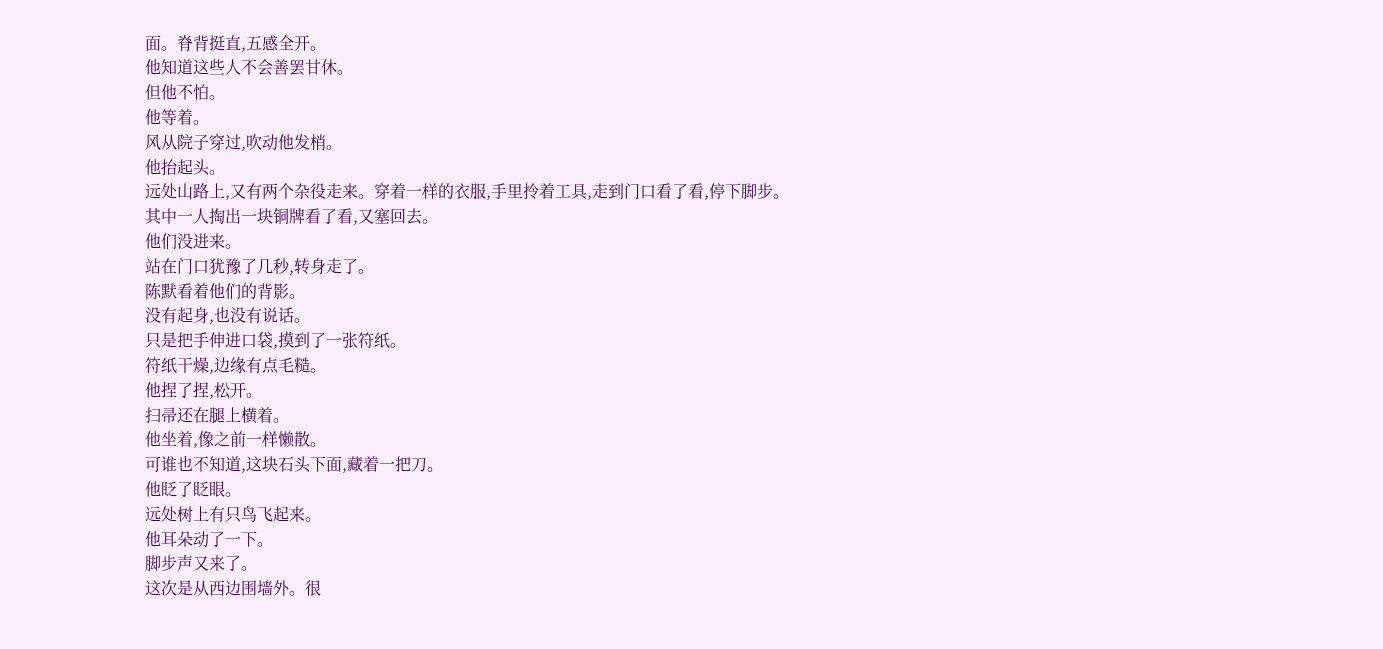面。脊背挺直,五感全开。
他知道这些人不会善罢甘休。
但他不怕。
他等着。
风从院子穿过,吹动他发梢。
他抬起头。
远处山路上,又有两个杂役走来。穿着一样的衣服,手里拎着工具,走到门口看了看,停下脚步。
其中一人掏出一块铜牌看了看,又塞回去。
他们没进来。
站在门口犹豫了几秒,转身走了。
陈默看着他们的背影。
没有起身,也没有说话。
只是把手伸进口袋,摸到了一张符纸。
符纸干燥,边缘有点毛糙。
他捏了捏,松开。
扫帚还在腿上横着。
他坐着,像之前一样懒散。
可谁也不知道,这块石头下面,藏着一把刀。
他眨了眨眼。
远处树上有只鸟飞起来。
他耳朵动了一下。
脚步声又来了。
这次是从西边围墙外。很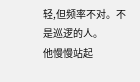轻,但频率不对。不是巡逻的人。
他慢慢站起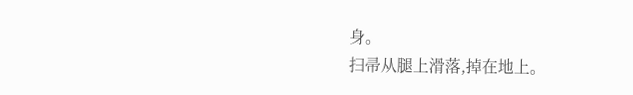身。
扫帚从腿上滑落,掉在地上。